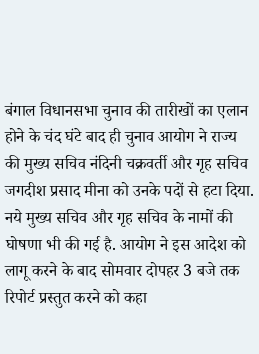बंगाल विधानसभा चुनाव की तारीखों का एलान होने के चंद घंटे बाद ही चुनाव आयोग ने राज्य की मुख्य सचिव नंदिनी चक्रवर्ती और गृह सचिव जगदीश प्रसाद मीना को उनके पदों से हटा दिया. नये मुख्य सचिव और गृह सचिव के नामों की घोषणा भी की गई है. आयोग ने इस आदेश को लागू करने के बाद सोमवार दोपहर 3 बजे तक रिपोर्ट प्रस्तुत करने को कहा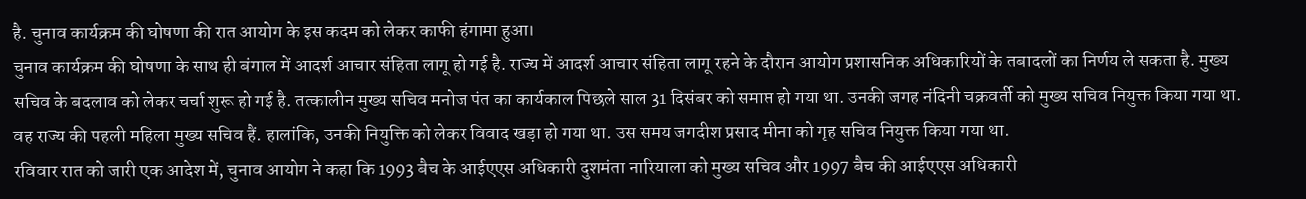है. चुनाव कार्यक्रम की घोषणा की रात आयोग के इस कदम को लेकर काफी हंगामा हुआ।
चुनाव कार्यक्रम की घोषणा के साथ ही बंगाल में आदर्श आचार संहिता लागू हो गई है. राज्य में आदर्श आचार संहिता लागू रहने के दौरान आयोग प्रशासनिक अधिकारियों के तबादलों का निर्णय ले सकता है. मुख्य सचिव के बदलाव को लेकर चर्चा शुरू हो गई है. तत्कालीन मुख्य सचिव मनोज पंत का कार्यकाल पिछले साल 31 दिसंबर को समाप्त हो गया था. उनकी जगह नंदिनी चक्रवर्ती को मुख्य सचिव नियुक्त किया गया था. वह राज्य की पहली महिला मुख्य सचिव हैं. हालांकि, उनकी नियुक्ति को लेकर विवाद खड़ा हो गया था. उस समय जगदीश प्रसाद मीना को गृह सचिव नियुक्त किया गया था.
रविवार रात को जारी एक आदेश में, चुनाव आयोग ने कहा कि 1993 बैच के आईएएस अधिकारी दुशमंता नारियाला को मुख्य सचिव और 1997 बैच की आईएएस अधिकारी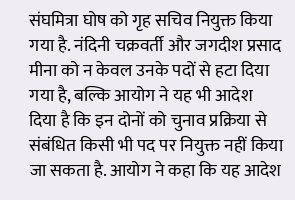संघमित्रा घोष को गृह सचिव नियुक्त किया गया है. नंदिनी चक्रवर्ती और जगदीश प्रसाद मीना को न केवल उनके पदों से हटा दिया गया है, बल्कि आयोग ने यह भी आदेश दिया है कि इन दोनों को चुनाव प्रक्रिया से संबंधित किसी भी पद पर नियुक्त नहीं किया जा सकता है. आयोग ने कहा कि यह आदेश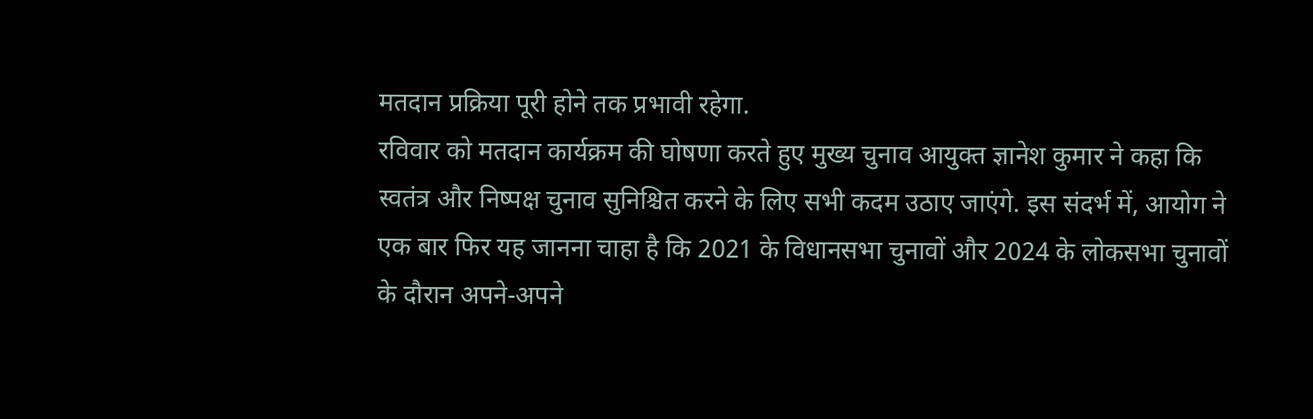मतदान प्रक्रिया पूरी होने तक प्रभावी रहेगा.
रविवार को मतदान कार्यक्रम की घोषणा करते हुए मुख्य चुनाव आयुक्त ज्ञानेश कुमार ने कहा कि स्वतंत्र और निष्पक्ष चुनाव सुनिश्चित करने के लिए सभी कदम उठाए जाएंगे. इस संदर्भ में, आयोग ने एक बार फिर यह जानना चाहा है कि 2021 के विधानसभा चुनावों और 2024 के लोकसभा चुनावों के दौरान अपने-अपने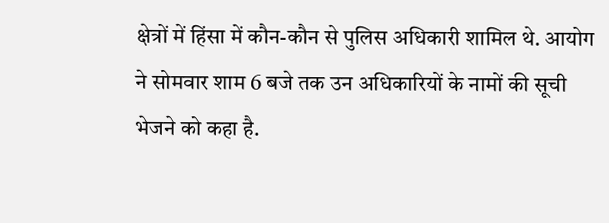क्षेत्रों में हिंसा में कौन-कौन से पुलिस अधिकारी शामिल थे. आयोग ने सोमवार शाम 6 बजे तक उन अधिकारियों के नामों की सूची भेजने को कहा है.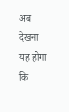अब देखना यह होगा कि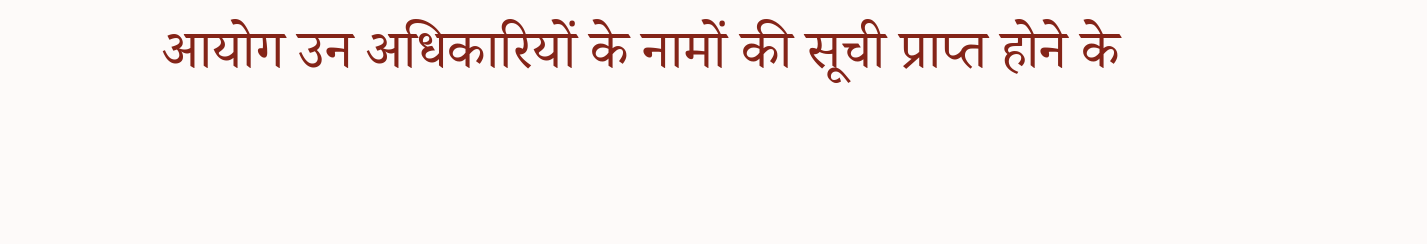आयोग उन अधिकारियों के नामों की सूची प्राप्त होने के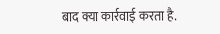बाद क्या कार्रवाई करता है.